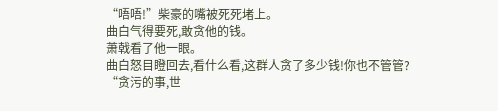“唔唔!”柴豪的嘴被死死堵上。
曲白气得要死,敢贪他的钱。
萧戟看了他一眼。
曲白怒目瞪回去,看什么看,这群人贪了多少钱!你也不管管?
“贪污的事,世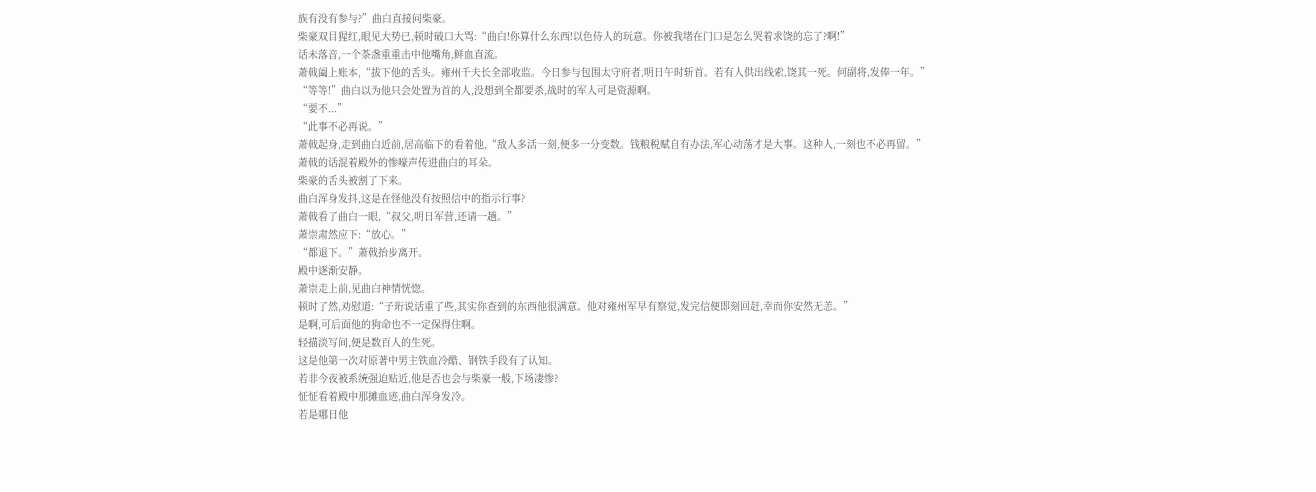族有没有参与?”曲白直接问柴豪。
柴豪双目猩红,眼见大势已,顿时破口大骂:“曲白!你算什么东西!以色侍人的玩意。你被我堵在门口是怎么哭着求饶的忘了?啊!”
话未落音,一个茶盏重重击中他嘴角,鲜血直流。
萧戟阖上账本,“拔下他的舌头。雍州千夫长全部收监。今日参与包围太守府者,明日午时斩首。若有人供出线索,饶其一死。何副将,发俸一年。”
“等等!”曲白以为他只会处置为首的人,没想到全都要杀,战时的军人可是资源啊。
“要不...”
“此事不必再说。”
萧戟起身,走到曲白近前,居高临下的看着他,“敌人多活一刻,便多一分变数。钱粮税赋自有办法,军心动荡才是大事。这种人,一刻也不必再留。”
萧戟的话混着殿外的惨嚎声传进曲白的耳朵。
柴豪的舌头被割了下来。
曲白浑身发抖,这是在怪他没有按照信中的指示行事?
萧戟看了曲白一眼,“叔父,明日军营,还请一趟。”
萧崇肃然应下:“放心。”
“都退下。”萧戟抬步离开。
殿中逐渐安静。
萧崇走上前,见曲白神情恍惚。
顿时了然,劝慰道:“子珩说话重了些,其实你查到的东西他很满意。他对雍州军早有察觉,发完信便即刻回赶,幸而你安然无恙。”
是啊,可后面他的狗命也不一定保得住啊。
轻描淡写间,便是数百人的生死。
这是他第一次对原著中男主铁血冷酷、钢铁手段有了认知。
若非今夜被系统强迫贴近,他是否也会与柴豪一般,下场凄惨?
怔怔看着殿中那摊血迹,曲白浑身发冷。
若是哪日他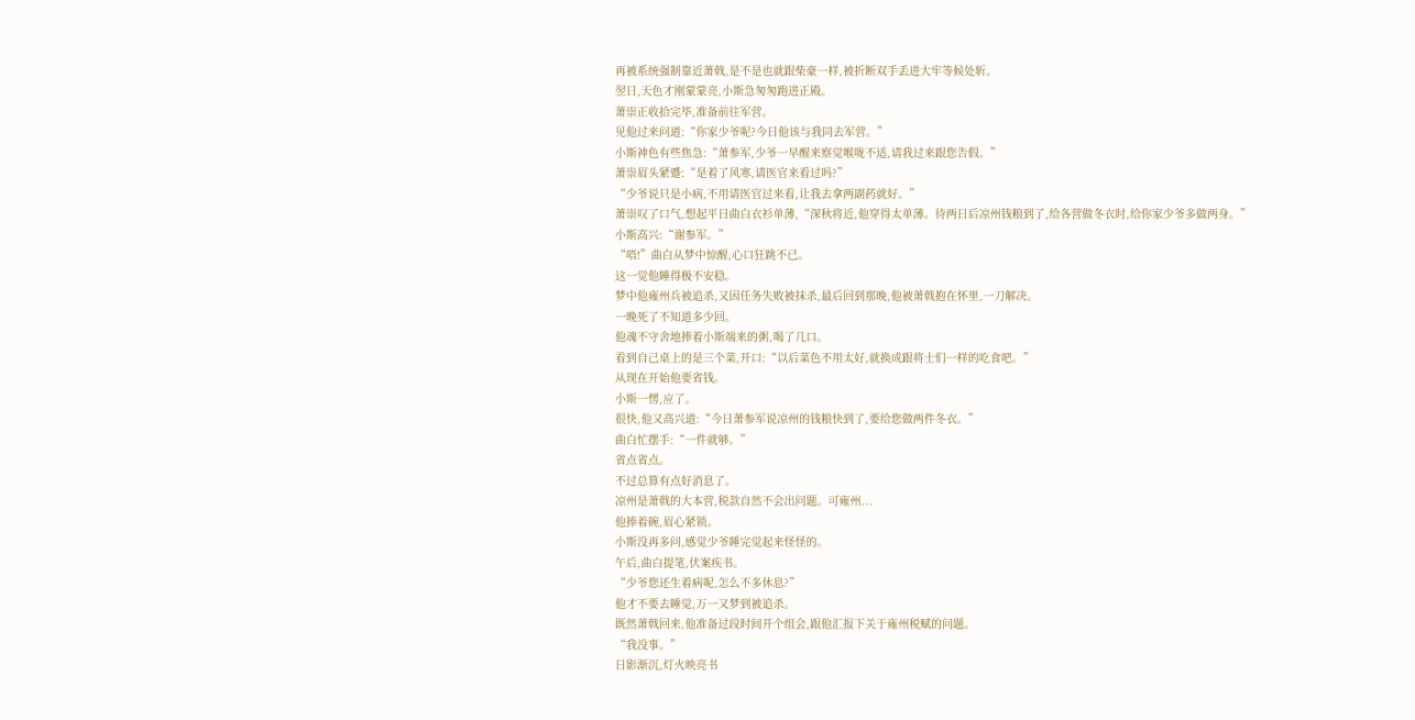再被系统强制靠近萧戟,是不是也就跟柴豪一样,被折断双手丢进大牢等候处斩。
翌日,天色才刚蒙蒙亮,小斯急匆匆跑进正殿。
萧崇正收拾完毕,准备前往军营。
见他过来问道:“你家少爷呢?今日他该与我同去军营。”
小斯神色有些焦急:“萧参军,少爷一早醒来察觉喉咙不适,请我过来跟您告假。”
萧崇眉头紧蹙:“是着了风寒,请医官来看过吗?”
“少爷说只是小病,不用请医官过来看,让我去拿两副药就好。”
萧崇叹了口气,想起平日曲白衣衫单薄,“深秋将近,他穿得太单薄。待两日后凉州钱粮到了,给各营做冬衣时,给你家少爷多做两身。”
小斯高兴:“谢参军。”
“唔!”曲白从梦中惊醒,心口狂跳不已。
这一觉他睡得极不安稳。
梦中他雍州兵被追杀,又因任务失败被抹杀,最后回到那晚,他被萧戟抱在怀里,一刀解决。
一晚死了不知道多少回。
他魂不守舍地捧着小斯端来的粥,喝了几口。
看到自己桌上的是三个菜,开口:“以后菜色不用太好,就换成跟将士们一样的吃食吧。”
从现在开始他要省钱。
小斯一愣,应了。
很快,他又高兴道:“今日萧参军说凉州的钱粮快到了,要给您做两件冬衣。”
曲白忙摆手:“一件就够。”
省点省点。
不过总算有点好消息了。
凉州是萧戟的大本营,税款自然不会出问题。可雍州...
他捧着碗,眉心紧锁。
小斯没再多问,感觉少爷睡完觉起来怪怪的。
午后,曲白提笔,伏案疾书。
“少爷您还生着病呢,怎么不多休息?”
他才不要去睡觉,万一又梦到被追杀。
既然萧戟回来,他准备过段时间开个组会,跟他汇报下关于雍州税赋的问题。
“我没事。”
日影渐沉,灯火映亮书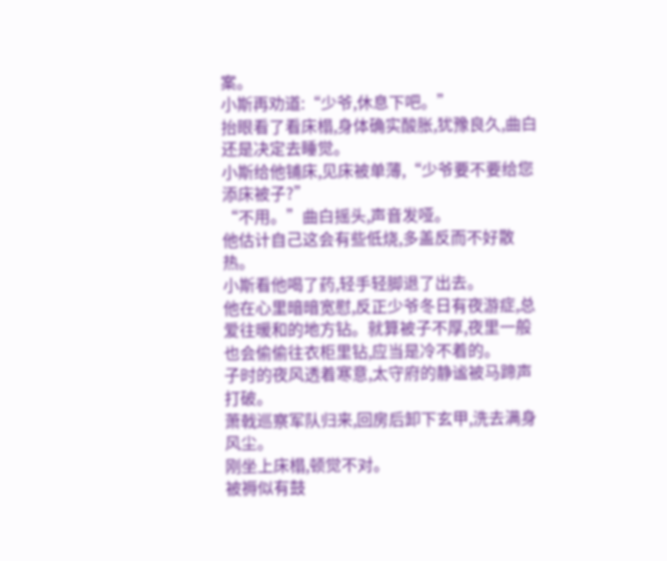案。
小斯再劝道:“少爷,休息下吧。”
抬眼看了看床榻,身体确实酸胀,犹豫良久,曲白还是决定去睡觉。
小斯给他铺床,见床被单薄,“少爷要不要给您添床被子?”
“不用。”曲白摇头,声音发哑。
他估计自己这会有些低烧,多盖反而不好散热。
小斯看他喝了药,轻手轻脚退了出去。
他在心里暗暗宽慰,反正少爷冬日有夜游症,总爱往暖和的地方钻。就算被子不厚,夜里一般也会偷偷往衣柜里钻,应当是冷不着的。
子时的夜风透着寒意,太守府的静谧被马蹄声打破。
萧戟巡察军队归来,回房后卸下玄甲,洗去满身风尘。
刚坐上床榻,顿觉不对。
被褥似有鼓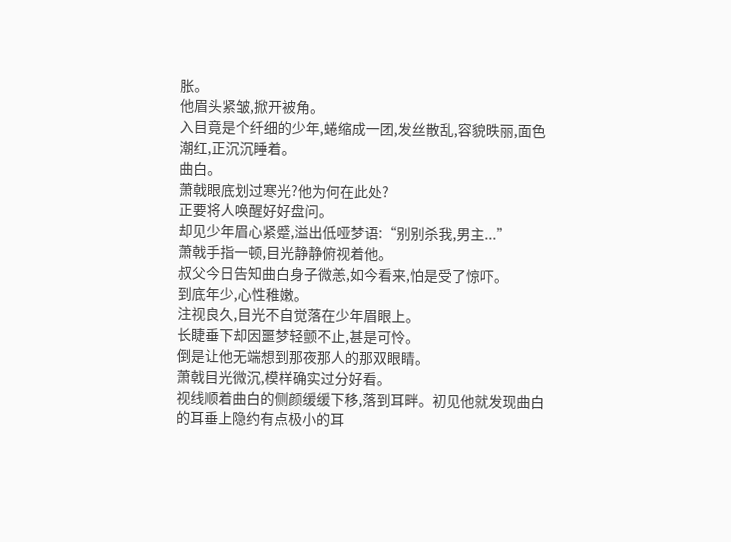胀。
他眉头紧皱,掀开被角。
入目竟是个纤细的少年,蜷缩成一团,发丝散乱,容貌昳丽,面色潮红,正沉沉睡着。
曲白。
萧戟眼底划过寒光?他为何在此处?
正要将人唤醒好好盘问。
却见少年眉心紧蹙,溢出低哑梦语:“别别杀我,男主...”
萧戟手指一顿,目光静静俯视着他。
叔父今日告知曲白身子微恙,如今看来,怕是受了惊吓。
到底年少,心性稚嫩。
注视良久,目光不自觉落在少年眉眼上。
长睫垂下却因噩梦轻颤不止,甚是可怜。
倒是让他无端想到那夜那人的那双眼睛。
萧戟目光微沉,模样确实过分好看。
视线顺着曲白的侧颜缓缓下移,落到耳畔。初见他就发现曲白的耳垂上隐约有点极小的耳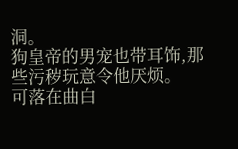洞。
狗皇帝的男宠也带耳饰,那些污秽玩意令他厌烦。
可落在曲白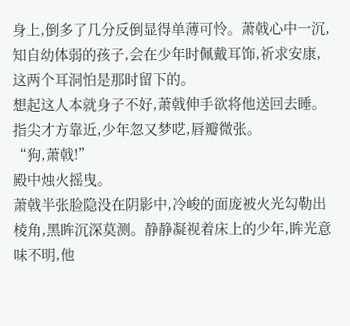身上,倒多了几分反倒显得单薄可怜。萧戟心中一沉,知自幼体弱的孩子,会在少年时佩戴耳饰,祈求安康,这两个耳洞怕是那时留下的。
想起这人本就身子不好,萧戟伸手欲将他送回去睡。
指尖才方靠近,少年忽又梦呓,唇瓣微张。
“狗,萧戟!”
殿中烛火摇曳。
萧戟半张脸隐没在阴影中,冷峻的面庞被火光勾勒出棱角,黑眸沉深莫测。静静凝视着床上的少年,眸光意味不明,他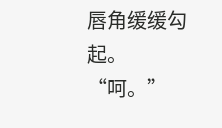唇角缓缓勾起。
“呵。”